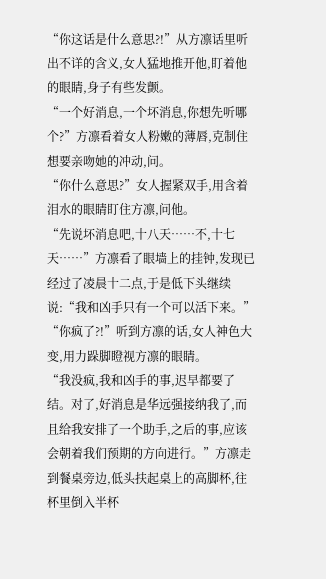“你这话是什么意思?!”从方凛话里听出不详的含义,女人猛地推开他,盯着他的眼睛,身子有些发颤。
“一个好消息,一个坏消息,你想先听哪个?”方凛看着女人粉嫩的薄唇,克制住想要亲吻她的冲动,问。
“你什么意思?”女人握紧双手,用含着泪水的眼睛盯住方凛,问他。
“先说坏消息吧,十八天……不,十七天……”方凛看了眼墙上的挂钟,发现已经过了凌晨十二点,于是低下头继续说:“我和凶手只有一个可以活下来。”
“你疯了?!”听到方凛的话,女人神色大变,用力跺脚瞪视方凛的眼睛。
“我没疯,我和凶手的事,迟早都要了结。对了,好消息是华远强接纳我了,而且给我安排了一个助手,之后的事,应该会朝着我们预期的方向进行。”方凛走到餐桌旁边,低头扶起桌上的高脚杯,往杯里倒入半杯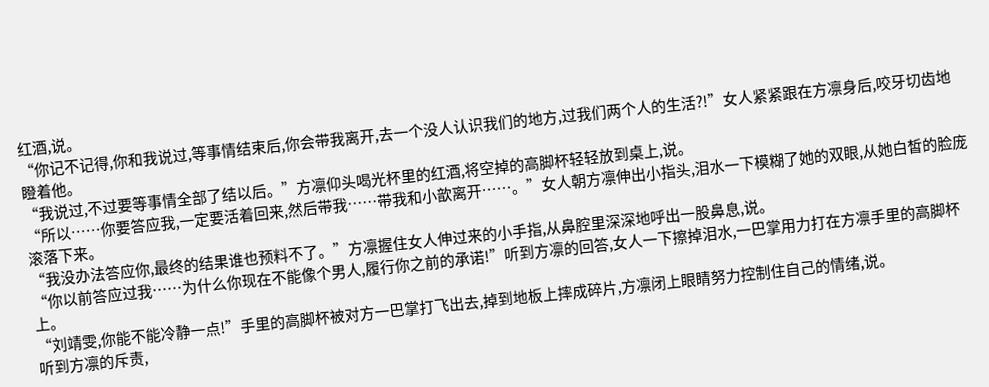红酒,说。
“你记不记得,你和我说过,等事情结束后,你会带我离开,去一个没人认识我们的地方,过我们两个人的生活?!”女人紧紧跟在方凛身后,咬牙切齿地瞪着他。
“我说过,不过要等事情全部了结以后。”方凛仰头喝光杯里的红酒,将空掉的高脚杯轻轻放到桌上,说。
“所以……你要答应我,一定要活着回来,然后带我……带我和小歆离开……。”女人朝方凛伸出小指头,泪水一下模糊了她的双眼,从她白皙的脸庞滚落下来。
“我没办法答应你,最终的结果谁也预料不了。”方凛握住女人伸过来的小手指,从鼻腔里深深地呼出一股鼻息,说。
“你以前答应过我……为什么你现在不能像个男人,履行你之前的承诺!”听到方凛的回答,女人一下擦掉泪水,一巴掌用力打在方凛手里的高脚杯上。
“刘靖雯,你能不能冷静一点!”手里的高脚杯被对方一巴掌打飞出去,掉到地板上摔成碎片,方凛闭上眼睛努力控制住自己的情绪,说。
听到方凛的斥责,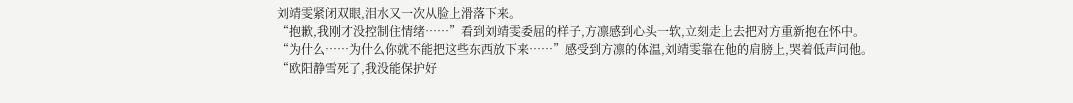刘靖雯紧闭双眼,泪水又一次从脸上滑落下来。
“抱歉,我刚才没控制住情绪……”看到刘靖雯委屈的样子,方凛感到心头一软,立刻走上去把对方重新抱在怀中。
“为什么……为什么你就不能把这些东西放下来……”感受到方凛的体温,刘靖雯靠在他的肩膀上,哭着低声问他。
“欧阳静雪死了,我没能保护好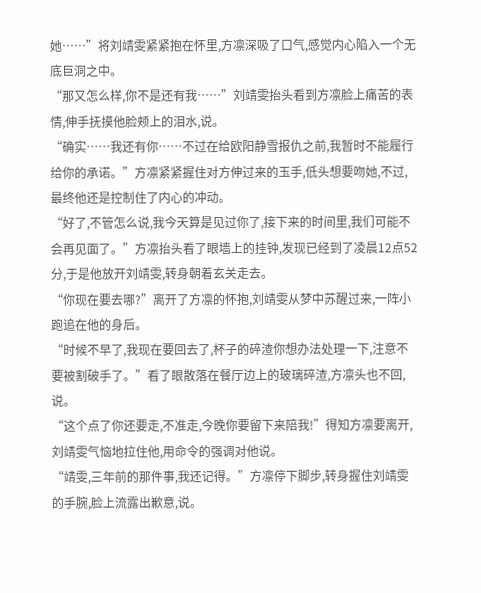她……”将刘靖雯紧紧抱在怀里,方凛深吸了口气,感觉内心陷入一个无底巨洞之中。
“那又怎么样,你不是还有我……”刘靖雯抬头看到方凛脸上痛苦的表情,伸手抚摸他脸颊上的泪水,说。
“确实……我还有你……不过在给欧阳静雪报仇之前,我暂时不能履行给你的承诺。”方凛紧紧握住对方伸过来的玉手,低头想要吻她,不过,最终他还是控制住了内心的冲动。
“好了,不管怎么说,我今天算是见过你了,接下来的时间里,我们可能不会再见面了。”方凛抬头看了眼墙上的挂钟,发现已经到了凌晨12点52分,于是他放开刘靖雯,转身朝着玄关走去。
“你现在要去哪?”离开了方凛的怀抱,刘靖雯从梦中苏醒过来,一阵小跑追在他的身后。
“时候不早了,我现在要回去了,杯子的碎渣你想办法处理一下,注意不要被割破手了。”看了眼散落在餐厅边上的玻璃碎渣,方凛头也不回,说。
“这个点了你还要走,不准走,今晚你要留下来陪我!”得知方凛要离开,刘靖雯气恼地拉住他,用命令的强调对他说。
“靖雯,三年前的那件事,我还记得。”方凛停下脚步,转身握住刘靖雯的手腕,脸上流露出歉意,说。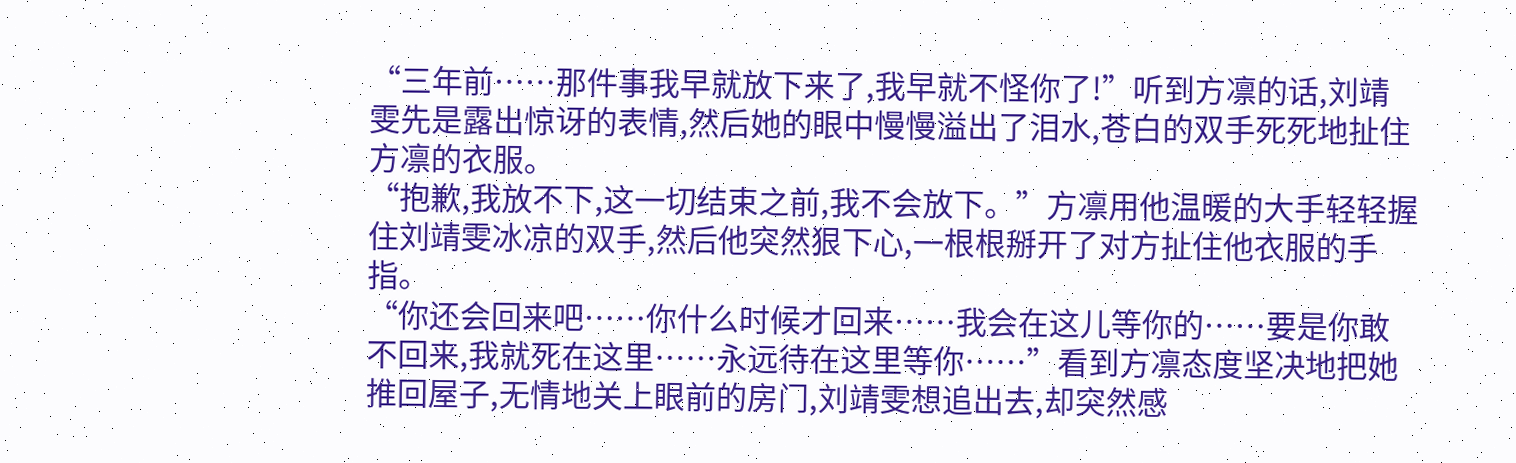“三年前……那件事我早就放下来了,我早就不怪你了!”听到方凛的话,刘靖雯先是露出惊讶的表情,然后她的眼中慢慢溢出了泪水,苍白的双手死死地扯住方凛的衣服。
“抱歉,我放不下,这一切结束之前,我不会放下。”方凛用他温暖的大手轻轻握住刘靖雯冰凉的双手,然后他突然狠下心,一根根掰开了对方扯住他衣服的手指。
“你还会回来吧……你什么时候才回来……我会在这儿等你的……要是你敢不回来,我就死在这里……永远待在这里等你……”看到方凛态度坚决地把她推回屋子,无情地关上眼前的房门,刘靖雯想追出去,却突然感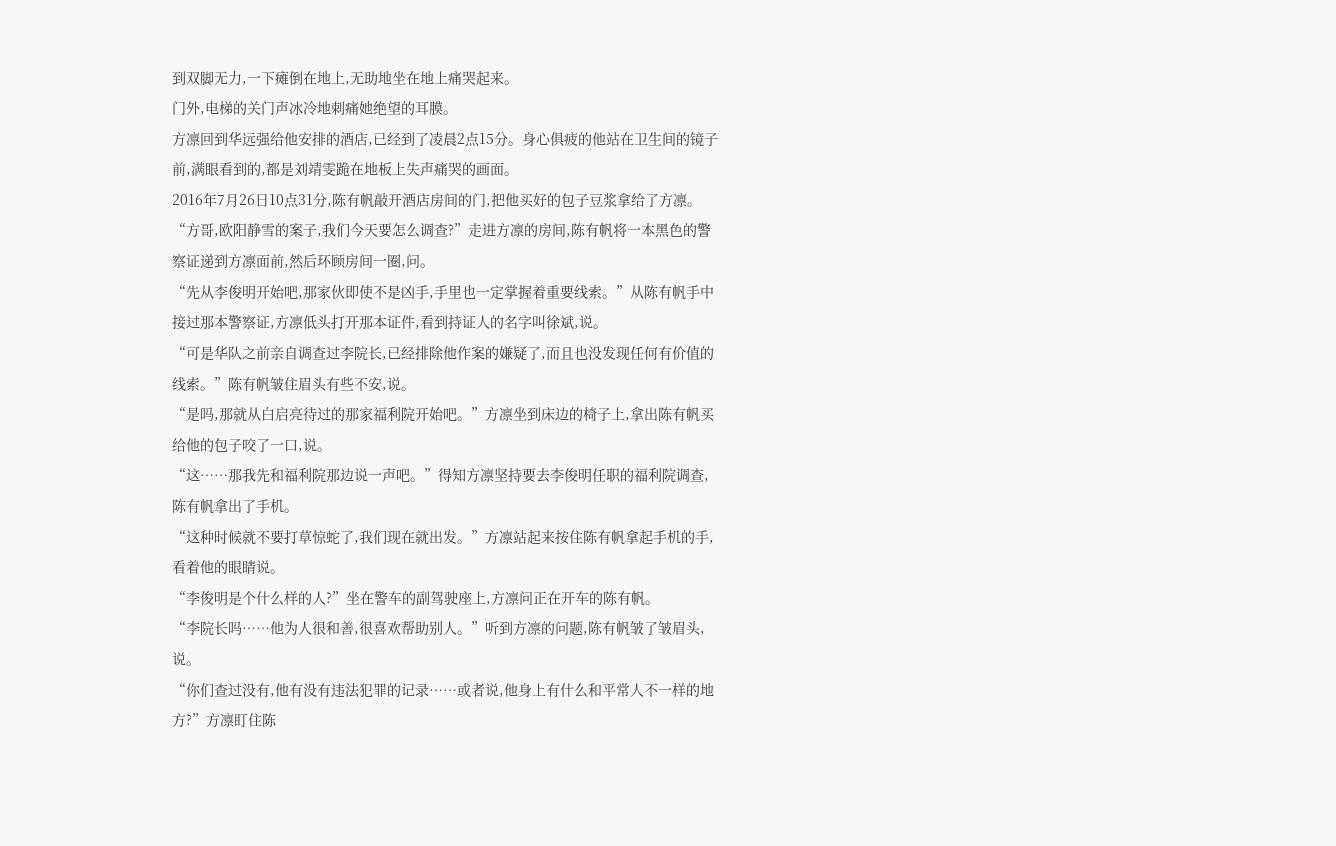到双脚无力,一下瘫倒在地上,无助地坐在地上痛哭起来。
门外,电梯的关门声冰冷地刺痛她绝望的耳膜。
方凛回到华远强给他安排的酒店,已经到了凌晨2点15分。身心俱疲的他站在卫生间的镜子前,满眼看到的,都是刘靖雯跪在地板上失声痛哭的画面。
2016年7月26日10点31分,陈有帆敲开酒店房间的门,把他买好的包子豆浆拿给了方凛。
“方哥,欧阳静雪的案子,我们今天要怎么调查?”走进方凛的房间,陈有帆将一本黑色的警察证递到方凛面前,然后环顾房间一圈,问。
“先从李俊明开始吧,那家伙即使不是凶手,手里也一定掌握着重要线索。”从陈有帆手中接过那本警察证,方凛低头打开那本证件,看到持证人的名字叫徐斌,说。
“可是华队之前亲自调查过李院长,已经排除他作案的嫌疑了,而且也没发现任何有价值的线索。”陈有帆皱住眉头有些不安,说。
“是吗,那就从白启亮待过的那家福利院开始吧。”方凛坐到床边的椅子上,拿出陈有帆买给他的包子咬了一口,说。
“这……那我先和福利院那边说一声吧。”得知方凛坚持要去李俊明任职的福利院调查,陈有帆拿出了手机。
“这种时候就不要打草惊蛇了,我们现在就出发。”方凛站起来按住陈有帆拿起手机的手,看着他的眼睛说。
“李俊明是个什么样的人?”坐在警车的副驾驶座上,方凛问正在开车的陈有帆。
“李院长吗……他为人很和善,很喜欢帮助别人。”听到方凛的问题,陈有帆皱了皱眉头,说。
“你们查过没有,他有没有违法犯罪的记录……或者说,他身上有什么和平常人不一样的地方?”方凛盯住陈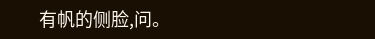有帆的侧脸,问。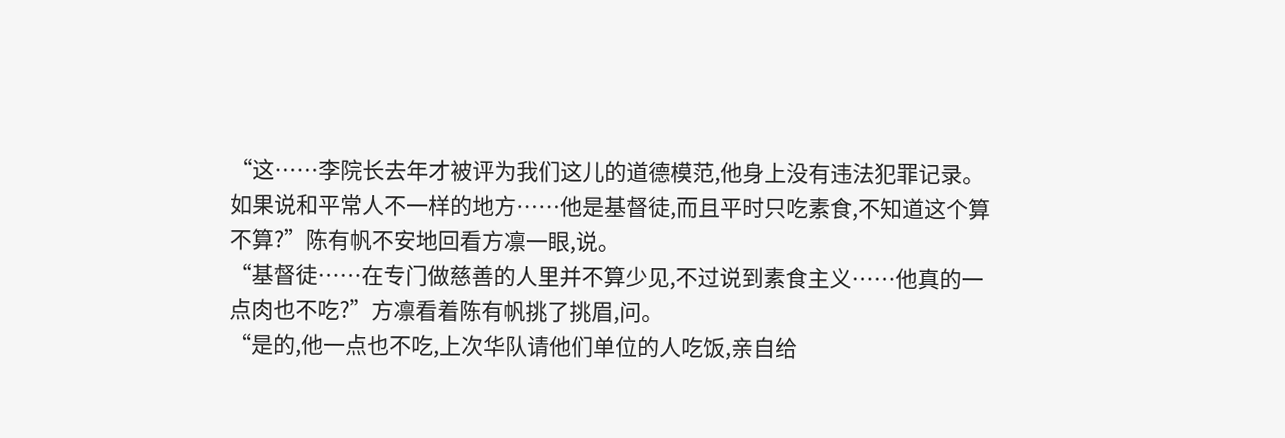“这……李院长去年才被评为我们这儿的道德模范,他身上没有违法犯罪记录。如果说和平常人不一样的地方……他是基督徒,而且平时只吃素食,不知道这个算不算?”陈有帆不安地回看方凛一眼,说。
“基督徒……在专门做慈善的人里并不算少见,不过说到素食主义……他真的一点肉也不吃?”方凛看着陈有帆挑了挑眉,问。
“是的,他一点也不吃,上次华队请他们单位的人吃饭,亲自给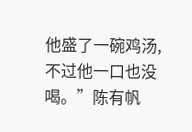他盛了一碗鸡汤,不过他一口也没喝。”陈有帆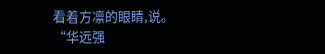看着方凛的眼睛,说。
“华远强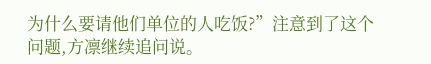为什么要请他们单位的人吃饭?”注意到了这个问题,方凛继续追问说。